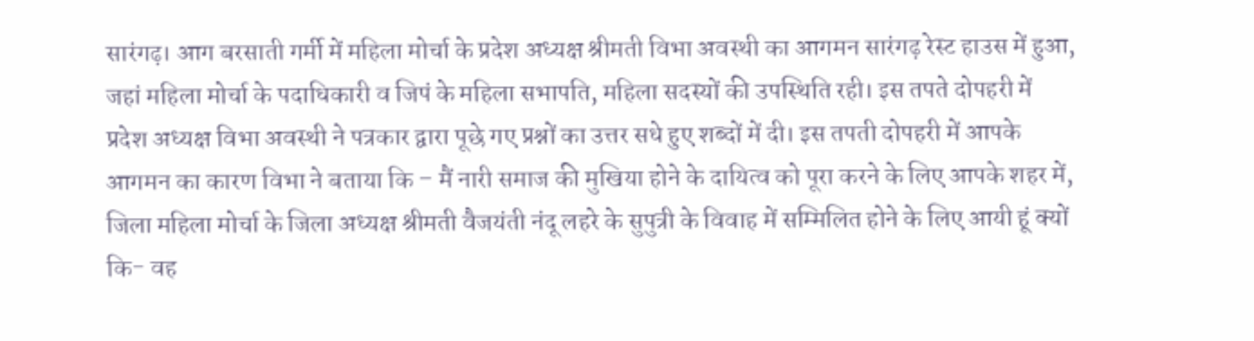सारंगढ़। आग बरसाती गर्मी में महिला मोर्चा के प्रदेश अध्यक्ष श्रीमती विभा अवस्थी का आगमन सारंगढ़ रेस्ट हाउस में हुआ, जहां महिला मोर्चा के पदाधिकारी व जिपं के महिला सभापति, महिला सदस्यों की उपस्थिति रही। इस तपते दोपहरी में प्रदेश अध्यक्ष विभा अवस्थी ने पत्रकार द्वारा पूछे गए प्रश्नों का उत्तर सधे हुए शब्दों में दी। इस तपती दोपहरी में आपके आगमन का कारण विभा ने बताया कि – मैं नारी समाज की मुखिया होने के दायित्व को पूरा करने के लिए आपके शहर में, जिला महिला मोर्चा के जिला अध्यक्ष श्रीमती वैजयंती नंदू लहरे के सुपुत्री के विवाह में सम्मिलित होने के लिए आयी हूं क्यों कि- वह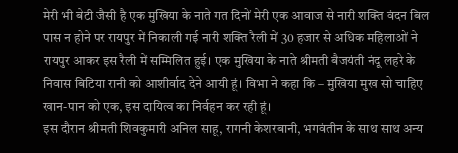मेरी भी बेटी जैसी है एक मुखिया के नाते गत दिनों मेरी एक आवाज से नारी शक्ति वंदन बिल पास न होने पर रायपुर में निकाली गई नारी शक्ति रैली में 30 हजार से अधिक महिलाओं ने रायपुर आकर इस रैली में सम्मिलित हुई। एक मुखिया के नाते श्रीमती बैजयंती नंदू लहरे के निवास बिटिया रानी को आशीर्वाद देने आयी हूं। विभा ने कहा कि – मुखिया मुख सो चाहिए खान-पान को एक, इस दायित्व का निर्वहन कर रही हूं।
इस दौरान श्रीमती शिवकुमारी अनिल साहू, रागनी केशरबानी, भगवंतीन के साथ साथ अन्य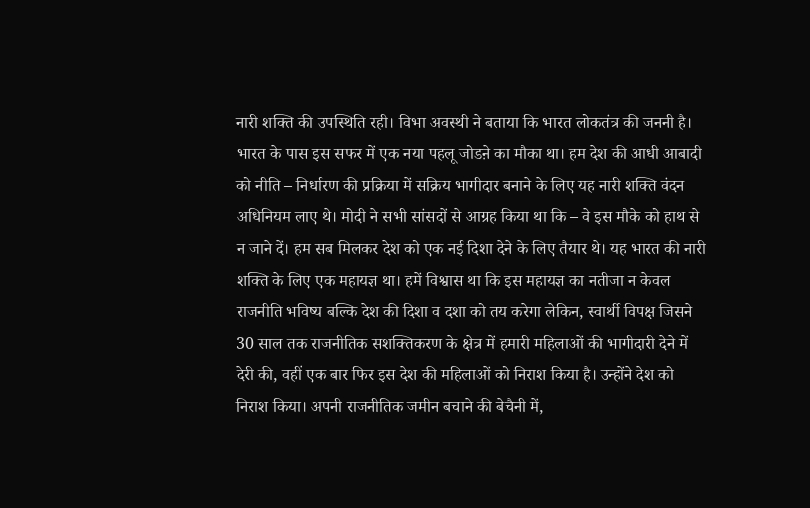नारी शक्ति की उपस्थिति रही। विभा अवस्थी ने बताया कि भारत लोकतंत्र की जननी है। भारत के पास इस सफर में एक नया पहलू जोडऩे का मौका था। हम देश की आधी आबादी को नीति – निर्धारण की प्रक्रिया में सक्रिय भागीदार बनाने के लिए यह नारी शक्ति वंदन अधिनियम लाए थे। मोदी ने सभी सांसदों से आग्रह किया था कि – वे इस मौके को हाथ से न जाने दें। हम सब मिलकर देश को एक नई दिशा देने के लिए तैयार थे। यह भारत की नारी शक्ति के लिए एक महायज्ञ था। हमें विश्वास था कि इस महायज्ञ का नतीजा न केवल राजनीति भविष्य बल्कि देश की दिशा व दशा को तय करेगा लेकिन, स्वार्थी विपक्ष जिसने 30 साल तक राजनीतिक सशक्तिकरण के क्षेत्र में हमारी महिलाओं की भागीदारी देने में देरी की, वहीं एक बार फिर इस देश की महिलाओं को निराश किया है। उन्होंने देश को निराश किया। अपनी राजनीतिक जमीन बचाने की बेचैनी में,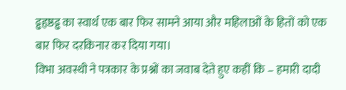ढ्ढहृष्ठढ्ढ का स्वार्थ एक बार फिर सामने आया और महिलाओं के हितों को एक बार फिर दरकिनार कर दिया गया।
विभा अवस्थी ने पत्रकार के प्रश्नों का जवाब देते हुए कहीं कि – हमारी दादी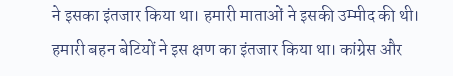ने इसका इंतजार किया था। हमारी माताओं ने इसकी उम्मीद की थी। हमारी बहन बेटियों ने इस क्षण का इंतजार किया था। कांग्रेस और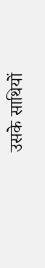उसके साथियों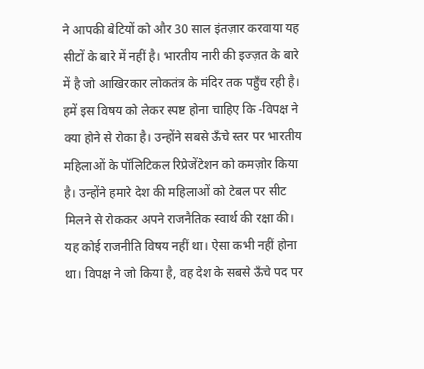ने आपकी बेटियों को और 30 साल इंतज़ार करवाया यह सीटों के बारे में नहीं है। भारतीय नारी की इज्ज़त के बारे में है जो आखिरकार लोकतंत्र के मंदिर तक पहुँच रही है। हमें इस विषय को लेकर स्पष्ट होना चाहिए कि -विपक्ष ने क्या होने से रोका है। उन्होंने सबसे ऊँचे स्तर पर भारतीय महिलाओं के पॉलिटिकल रिप्रेजेंटेशन को कमज़ोर किया है। उन्होंने हमारे देश की महिलाओं को टेबल पर सीट मिलने से रोककर अपने राजनैतिक स्वार्थ की रक्षा की। यह कोई राजनीति विषय नहीं था। ऐसा कभी नहीं होना था। विपक्ष ने जो किया है, वह देश के सबसे ऊँचे पद पर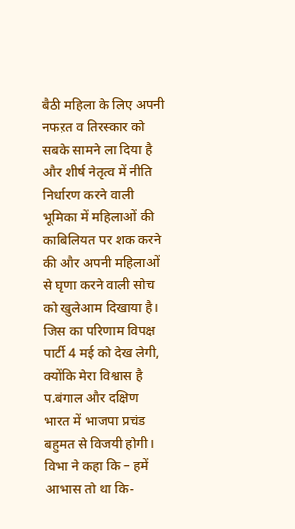बैठी महिला के लिए अपनी नफऱत व तिरस्कार को सबके सामने ला दिया है और शीर्ष नेतृत्व में नीति निर्धारण करने वाली भूमिका में महिलाओं की काबिलियत पर शक करने की और अपनी महिलाओं से घृणा करने वाली सोच को खुलेआम दिखाया है। जिस का परिणाम विपक्ष पार्टी 4 मई को देख लेगी, क्योंकि मेरा विश्वास है प.बंगाल और दक्षिण भारत में भाजपा प्रचंड बहुमत से विजयी होगी।
विभा ने कहा कि – हमें आभास तो था कि-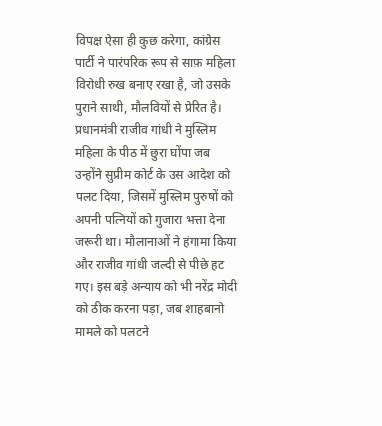विपक्ष ऐसा ही कुछ करेगा, कांग्रेस पार्टी ने पारंपरिक रूप से साफ़ महिला विरोधी रुख बनाए रखा है, जो उसके पुराने साथी, मौलवियों से प्रेरित है। प्रधानमंत्री राजीव गांधी ने मुस्लिम महिला के पीठ में छुरा घोंपा जब उन्होंने सुप्रीम कोर्ट के उस आदेश को पलट दिया, जिसमें मुस्लिम पुरुषों को अपनी पत्नियों को गुजारा भत्ता देना जरूरी था। मौलानाओं ने हंगामा किया और राजीव गांधी जल्दी से पीछे हट गए। इस बड़े अन्याय को भी नरेंद्र मोदी को ठीक करना पड़ा, जब शाहबानो मामले को पलटने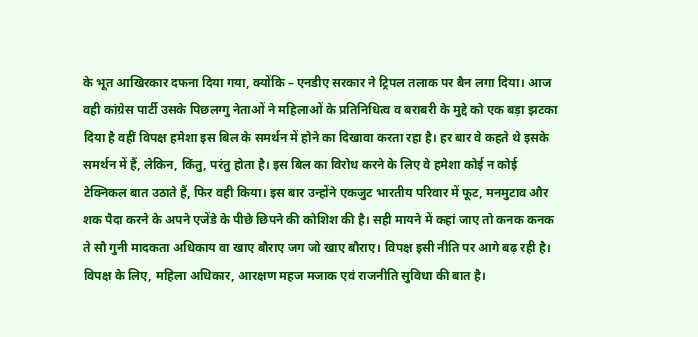के भूत आखिरकार दफना दिया गया, क्योंकि – एनडीए सरकार ने ट्रिपल तलाक पर बैन लगा दिया। आज वही कांग्रेस पार्टी उसके पिछलग्गु नेताओं ने महिलाओं के प्रतिनिधित्व व बराबरी के मुद्दे को एक बड़ा झटका दिया है वहीं विपक्ष हमेशा इस बिल के समर्थन में होने का दिखावा करता रहा है। हर बार वे कहते थे इसके समर्थन में हैं, लेकिन, किंतु, परंतु होता है। इस बिल का विरोध करने के लिए वे हमेशा कोई न कोई टेक्निकल बात उठाते हैं, फिर वही किया। इस बार उन्होंने एकजुट भारतीय परिवार में फूट, मनमुटाव और शक पैदा करने के अपने एजेंडे के पीछे छिपने की कोशिश की है। सही मायने में कहां जाए तो कनक कनक ते सौ गुनी मादकता अधिकाय वा खाए बौराए जग जो खाए बौराए। विपक्ष इसी नीति पर आगे बढ़ रही है। विपक्ष के लिए, महिला अधिकार, आरक्षण महज मजाक एवं राजनीति सुविधा की बात है।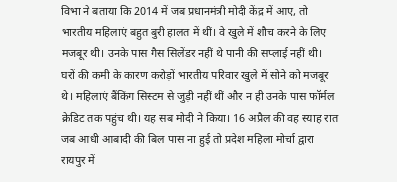विभा ने बताया कि 2014 में जब प्रधानमंत्री मोदी केंद्र में आए, तो भारतीय महिलाएं बहुत बुरी हालत में थीं। वे खुले में शौच करने के लिए मजबूर थी। उनके पास गैस सिलेंडर नहीं थे पानी की सप्लाई नहीं थी। घरों की कमी के कारण करोड़ों भारतीय परिवार खुले में सोने को मजबूर थे। महिलाएं बैंकिंग सिस्टम से जुड़ी नहीं थीं और न ही उनके पास फॉर्मल क्रेडिट तक पहुंच थी। यह सब मोदी ने किया। 16 अप्रैल की वह स्याह रात जब आधी आबादी की बिल पास ना हुई तो प्रदेश महिला मोर्चा द्वारा रायपुर में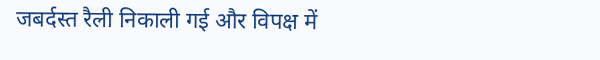जबर्दस्त रैली निकाली गई और विपक्ष में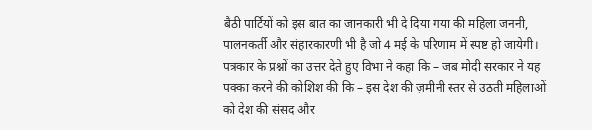बैठी पार्टियों को इस बात का जानकारी भी दे दिया गया की महिला जननी, पालनकर्ती और संहारकारणी भी है जो 4 मई के परिणाम में स्पष्ट हो जायेगी। पत्रकार के प्रश्नों का उत्तर देते हुए विभा ने कहा कि – जब मोदी सरकार ने यह पक्का करने की कोशिश की कि – इस देश की ज़मीनी स्तर से उठती महिलाओं को देश की संसद और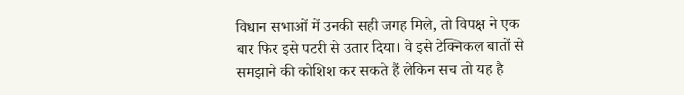विधान सभाओं में उनकी सही जगह मिले, तो विपक्ष ने एक बार फिर इसे पटरी से उतार दिया। वे इसे टेक्निकल बातों से समझाने की कोशिश कर सकते हैं लेकिन सच तो यह है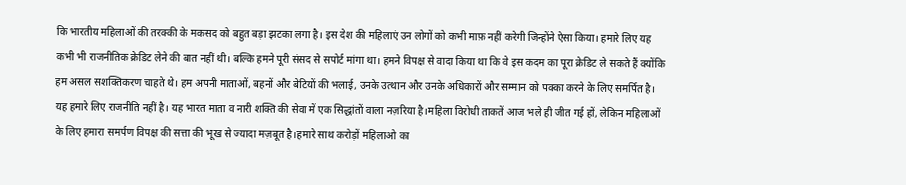कि भारतीय महिलाओं की तरक्की के मकसद को बहुत बड़ा झटका लगा है। इस देश की महिलाएं उन लोगों को कभी माफ़ नहीं करेगी जिन्होंने ऐसा किया। हमारे लिए यह कभी भी राजनीतिक क्रेडिट लेने की बात नहीं थी। बल्कि हमने पूरी संसद से सपोर्ट मांगा था। हमने विपक्ष से वादा किया था कि वे इस कदम का पूरा क्रेडिट ले सकते हैं क्योंकि हम असल सशक्तिकरण चाहते थे। हम अपनी माताओं, बहनों और बेटियों की भलाई, उनके उत्थान और उनके अधिकारों और सम्मान को पक्का करने के लिए समर्पित है। यह हमारे लिए राजनीति नहीं है। यह भारत माता व नारी शक्ति की सेवा में एक सिद्धांतों वाला नज़रिया है।महिला विरोधी ताकतें आज भले ही जीत गई हों, लेकिन महिलाओं के लिए हमारा समर्पण विपक्ष की सत्ता की भूख से ज्यादा मज़बूत है।हमारे साथ करोड़ों महिलाओ का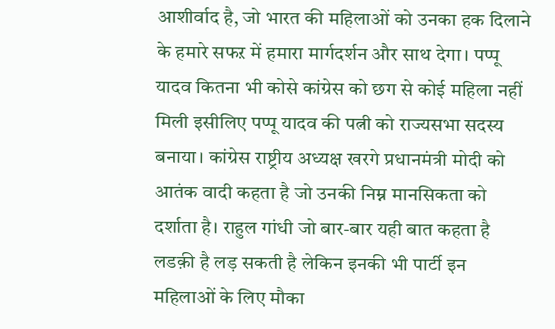आशीर्वाद है, जो भारत की महिलाओं को उनका हक दिलाने के हमारे सफऱ में हमारा मार्गदर्शन और साथ देगा। पप्पू यादव कितना भी कोसे कांग्रेस को छग से कोई महिला नहीं मिली इसीलिए पप्पू यादव की पत्नी को राज्यसभा सदस्य बनाया। कांग्रेस राष्ट्रीय अध्यक्ष खरगे प्रधानमंत्री मोदी को आतंक वादी कहता है जो उनकी निम्न मानसिकता को दर्शाता है। राहुल गांधी जो बार-बार यही बात कहता है लडक़ी है लड़ सकती है लेकिन इनकी भी पार्टी इन महिलाओं के लिए मौका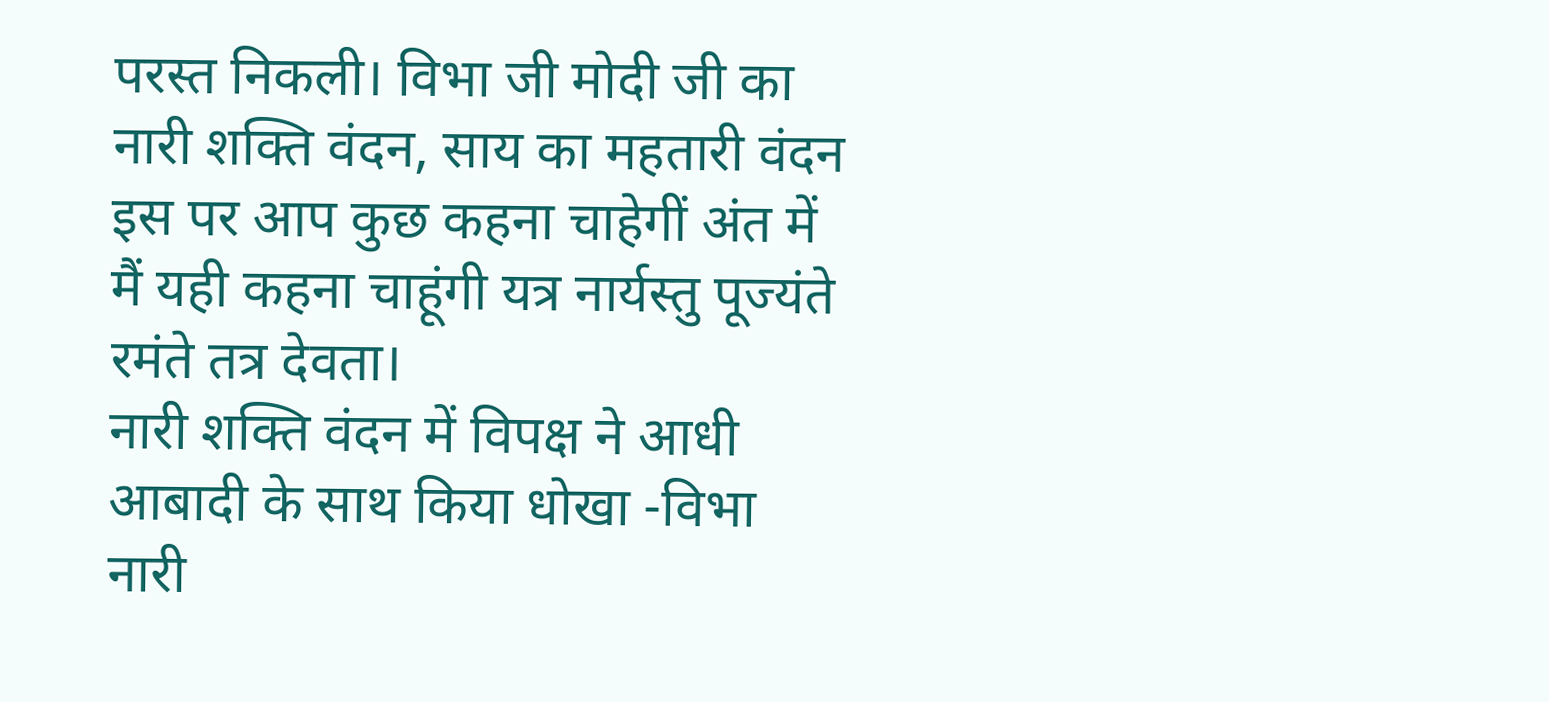परस्त निकली। विभा जी मोदी जी का नारी शक्ति वंदन, साय का महतारी वंदन इस पर आप कुछ कहना चाहेगीं अंत में मैं यही कहना चाहूंगी यत्र नार्यस्तु पूज्यंते रमंते तत्र देवता।
नारी शक्ति वंदन में विपक्ष ने आधी आबादी के साथ किया धोखा -विभा
नारी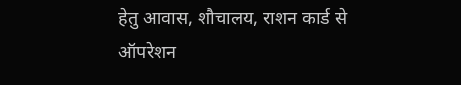हेतु आवास, शौचालय, राशन कार्ड से ऑपरेशन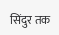सिंदुर तक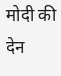मोदी की देन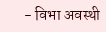- विभा अवस्थी